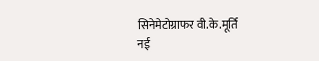सिनेमेटोग्राफर वी.के.मूर्ति
नई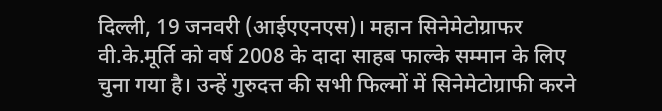दिल्ली, 19 जनवरी (आईएएनएस)। महान सिनेमेटोग्राफर वी.के.मूर्ति को वर्ष 2008 के दादा साहब फाल्के सम्मान के लिए चुना गया है। उन्हें गुरुदत्त की सभी फिल्मों में सिनेमेटोग्राफी करने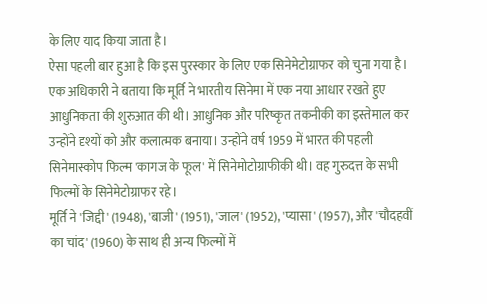के लिए याद किया जाता है।
ऐसा पहली बार हुआ है कि इस पुरस्कार के लिए एक सिनेमेटोग्राफर को चुना गया है।
एक अधिकारी ने बताया कि मूर्ति ने भारतीय सिनेमा में एक नया आधार रखते हुए आधुनिकता की शुरुआत की थी। आधुनिक और परिष्कृत तकनीकी का इस्तेमाल कर उन्होंने दृश्यों को और कलात्मक बनाया। उन्होंने वर्ष 1959 में भारत की पहली सिनेमास्कोप फिल्म 'कागज के फूल' में सिनेमोटोग्राफीकी थी। वह गुरुदत्त के सभी फिल्मों के सिनेमेटोग्राफर रहे।
मूर्ति ने 'जिद्दी' (1948), 'बाजी' (1951), 'जाल' (1952), 'प्यासा' (1957), और 'चौदहवीं का चांद' (1960) के साथ ही अन्य फिल्मों में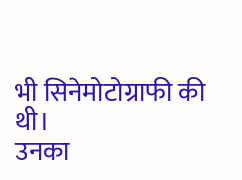भी सिनेमोटोग्राफी की थी।
उनका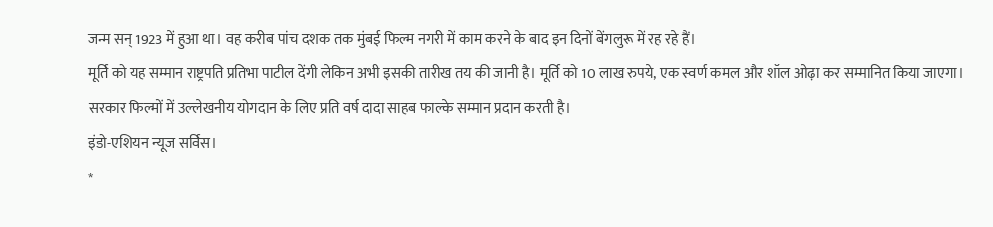जन्म सन् 1923 में हुआ था। वह करीब पांच दशक तक मुंबई फिल्म नगरी में काम करने के बाद इन दिनों बेंगलुरू में रह रहे हैं।
मूर्ति को यह सम्मान राष्ट्रपति प्रतिभा पाटील देंगी लेकिन अभी इसकी तारीख तय की जानी है। मूर्ति को 10 लाख रुपये, एक स्वर्ण कमल और शॉल ओढ़ा कर सम्मानित किया जाएगा।
सरकार फिल्मों में उल्लेखनीय योगदान के लिए प्रति वर्ष दादा साहब फाल्के सम्मान प्रदान करती है।
इंडो-एशियन न्यूज सर्विस।
*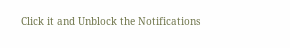Click it and Unblock the Notifications